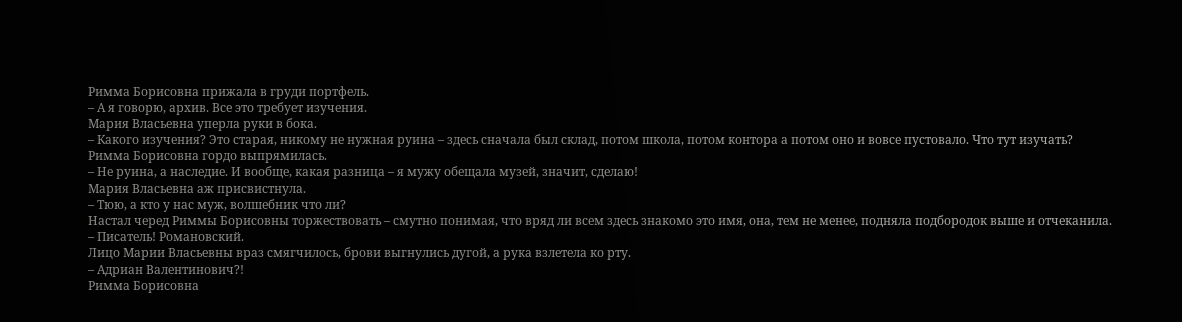Римма Борисовна прижала в груди портфель.
– А я говорю, архив. Все это требует изучения.
Мария Власьевна уперла руки в бока.
– Какого изучения? Это старая, никому не нужная руина – здесь сначала был склад, потом школа, потом контора а потом оно и вовсе пустовало. Что тут изучать?
Римма Борисовна гордо выпрямилась.
– Не руина, а наследие. И вообще, какая разница – я мужу обещала музей, значит, сделаю!
Мария Власьевна аж присвистнула.
– Тюю, а кто у нас муж, волшебник что ли?
Настал черед Риммы Борисовны торжествовать – смутно понимая, что вряд ли всем здесь знакомо это имя, она, тем не менее, подняла подбородок выше и отчеканила.
– Писатель! Романовский.
Лицо Марии Власьевны враз смягчилось, брови выгнулись дугой, а рука взлетела ко рту.
– Адриан Валентинович?!
Римма Борисовна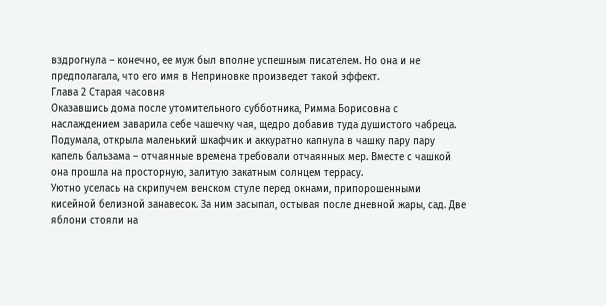вздрогнула – конечно, ее муж был вполне успешным писателем. Но она и не предполагала, что его имя в Неприновке произведет такой эффект.
Глава 2 Старая часовня
Оказавшись дома после утомительного субботника, Римма Борисовна с наслаждением заварила себе чашечку чая, щедро добавив туда душистого чабреца. Подумала, открыла маленький шкафчик и аккуратно капнула в чашку пару пару капель бальзама – отчаянные времена требовали отчаянных мер. Вместе с чашкой она прошла на просторную, залитую закатным солнцем террасу.
Уютно уселась на скрипучем венском стуле перед окнами, припорошенными кисейной белизной занавесок. За ним засыпал, остывая после дневной жары, сад. Две яблони стояли на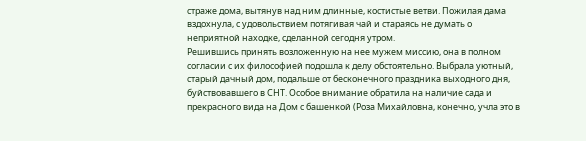страже дома, вытянув над ним длинные, костистые ветви. Пожилая дама вздохнула, с удовольствием потягивая чай и стараясь не думать о неприятной находке, сделанной сегодня утром.
Решившись принять возложенную на нее мужем миссию, она в полном согласии с их философией подошла к делу обстоятельно. Выбрала уютный, старый дачный дом, подальше от бесконечного праздника выходного дня, буйствовавшего в СНТ. Особое внимание обратила на наличие сада и прекрасного вида на Дом с башенкой (Роза Михайловна, конечно, учла это в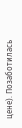цене). Позаботилась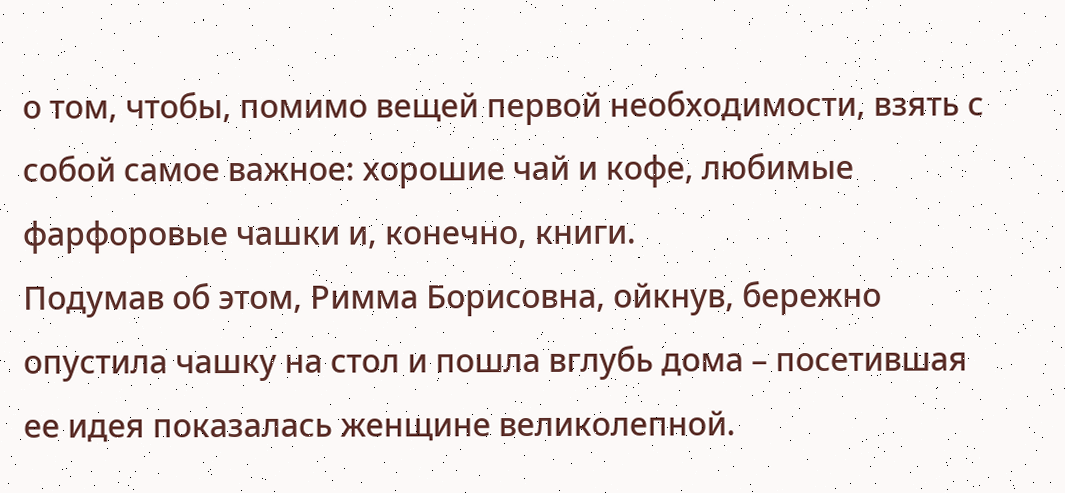о том, чтобы, помимо вещей первой необходимости, взять с собой самое важное: хорошие чай и кофе, любимые фарфоровые чашки и, конечно, книги.
Подумав об этом, Римма Борисовна, ойкнув, бережно опустила чашку на стол и пошла вглубь дома – посетившая ее идея показалась женщине великолепной.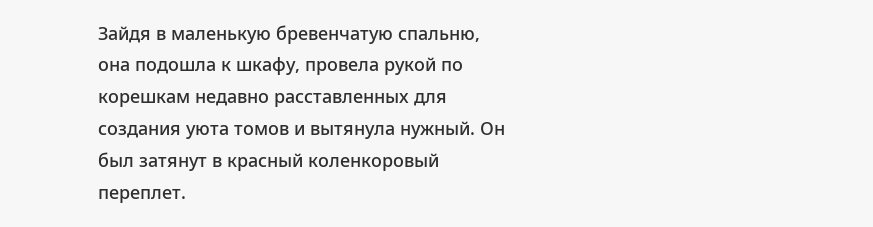Зайдя в маленькую бревенчатую спальню, она подошла к шкафу, провела рукой по корешкам недавно расставленных для создания уюта томов и вытянула нужный. Он был затянут в красный коленкоровый переплет.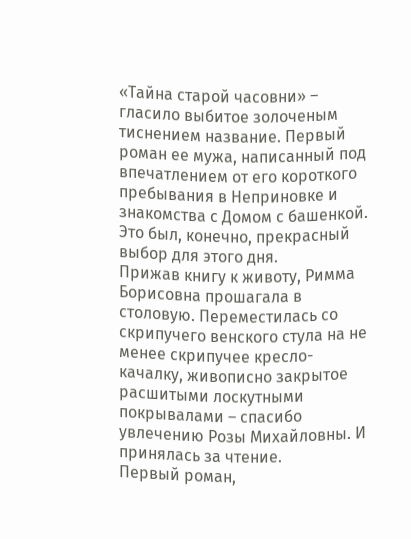«Тайна старой часовни» – гласило выбитое золоченым тиснением название. Первый роман ее мужа, написанный под впечатлением от его короткого пребывания в Неприновке и знакомства с Домом с башенкой. Это был, конечно, прекрасный выбор для этого дня.
Прижав книгу к животу, Римма Борисовна прошагала в столовую. Переместилась со скрипучего венского стула на не менее скрипучее кресло-качалку, живописно закрытое расшитыми лоскутными покрывалами – спасибо увлечению Розы Михайловны. И принялась за чтение.
Первый роман,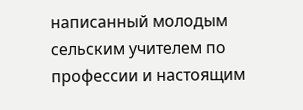написанный молодым сельским учителем по профессии и настоящим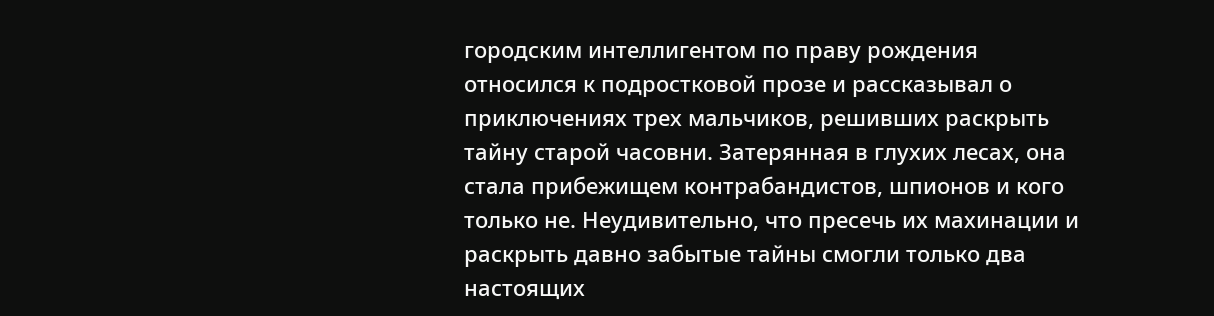городским интеллигентом по праву рождения относился к подростковой прозе и рассказывал о приключениях трех мальчиков, решивших раскрыть тайну старой часовни. Затерянная в глухих лесах, она стала прибежищем контрабандистов, шпионов и кого только не. Неудивительно, что пресечь их махинации и раскрыть давно забытые тайны смогли только два настоящих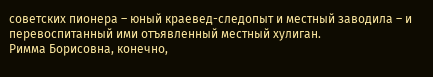советских пионера – юный краевед-следопыт и местный заводила – и перевоспитанный ими отъявленный местный хулиган.
Римма Борисовна, конечно,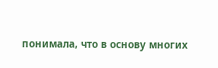понимала, что в основу многих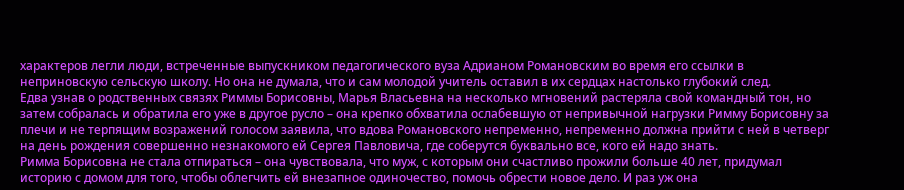характеров легли люди, встреченные выпускником педагогического вуза Адрианом Романовским во время его ссылки в неприновскую сельскую школу. Но она не думала, что и сам молодой учитель оставил в их сердцах настолько глубокий след.
Едва узнав о родственных связях Риммы Борисовны, Марья Власьевна на несколько мгновений растеряла свой командный тон, но затем собралась и обратила его уже в другое русло – она крепко обхватила ослабевшую от непривычной нагрузки Римму Борисовну за плечи и не терпящим возражений голосом заявила, что вдова Романовского непременно, непременно должна прийти с ней в четверг на день рождения совершенно незнакомого ей Сергея Павловича, где соберутся буквально все, кого ей надо знать.
Римма Борисовна не стала отпираться – она чувствовала, что муж, с которым они счастливо прожили больше 40 лет, придумал историю с домом для того, чтобы облегчить ей внезапное одиночество, помочь обрести новое дело. И раз уж она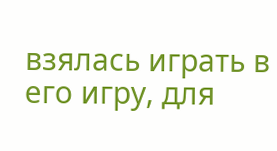взялась играть в его игру, для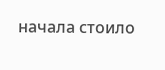начала стоило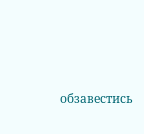обзавестись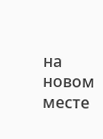на новом месте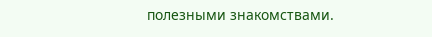полезными знакомствами.